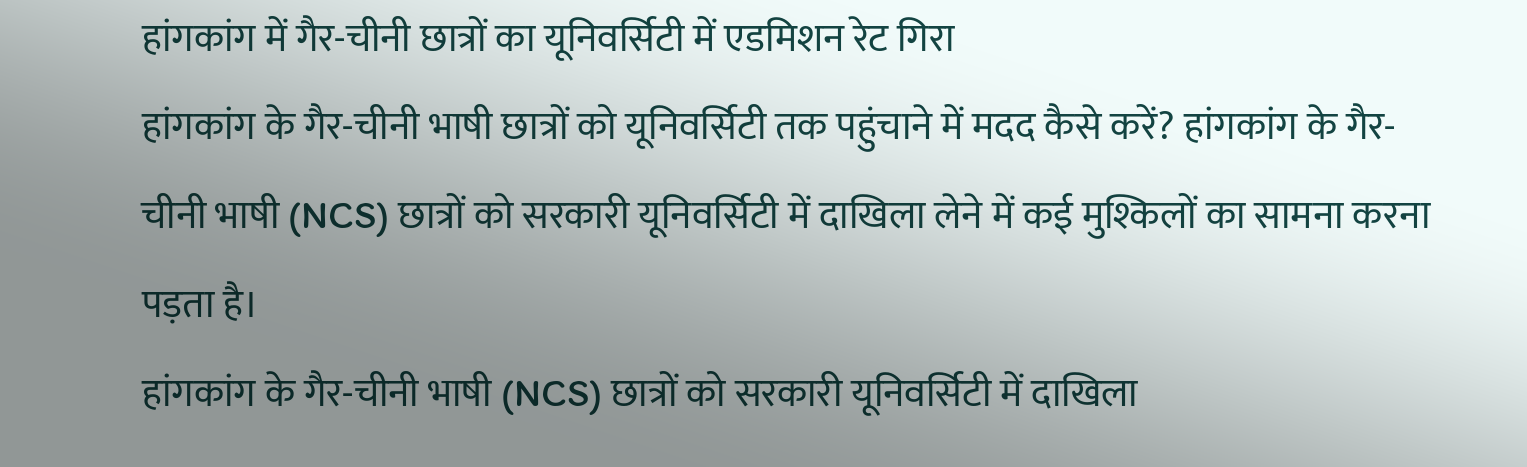हांगकांग में गैर-चीनी छात्रों का यूनिवर्सिटी में एडमिशन रेट गिरा
हांगकांग के गैर-चीनी भाषी छात्रों को यूनिवर्सिटी तक पहुंचाने में मदद कैसे करें? हांगकांग के गैर-चीनी भाषी (NCS) छात्रों को सरकारी यूनिवर्सिटी में दाखिला लेने में कई मुश्किलों का सामना करना पड़ता है।
हांगकांग के गैर-चीनी भाषी (NCS) छात्रों को सरकारी यूनिवर्सिटी में दाखिला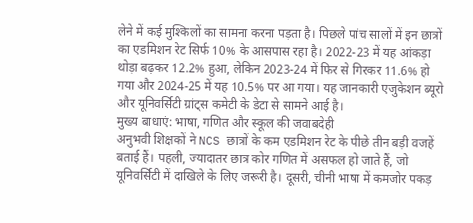लेने में कई मुश्किलों का सामना करना पड़ता है। पिछले पांच सालों में इन छात्रों का एडमिशन रेट सिर्फ 10% के आसपास रहा है। 2022-23 में यह आंकड़ा थोड़ा बढ़कर 12.2% हुआ, लेकिन 2023-24 में फिर से गिरकर 11.6% हो गया और 2024-25 में यह 10.5% पर आ गया। यह जानकारी एजुकेशन ब्यूरो और यूनिवर्सिटी ग्रांट्स कमेटी के डेटा से सामने आई है।
मुख्य बाधाएं: भाषा, गणित और स्कूल की जवाबदेही
अनुभवी शिक्षकों ने NCS छात्रों के कम एडमिशन रेट के पीछे तीन बड़ी वजहें बताई हैं। पहली, ज्यादातर छात्र कोर गणित में असफल हो जाते हैं, जो यूनिवर्सिटी में दाखिले के लिए जरूरी है। दूसरी, चीनी भाषा में कमजोर पकड़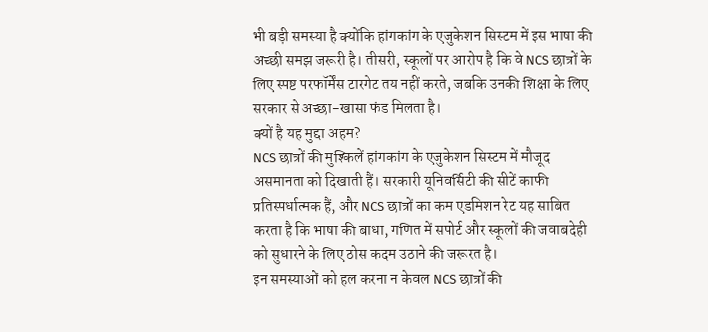भी बड़ी समस्या है क्योंकि हांगकांग के एजुकेशन सिस्टम में इस भाषा की अच्छी समझ जरूरी है। तीसरी, स्कूलों पर आरोप है कि वे NCS छात्रों के लिए स्पष्ट परफॉर्मेंस टारगेट तय नहीं करते, जबकि उनकी शिक्षा के लिए सरकार से अच्छा-खासा फंड मिलता है।
क्यों है यह मुद्दा अहम?
NCS छात्रों की मुश्किलें हांगकांग के एजुकेशन सिस्टम में मौजूद असमानता को दिखाती हैं। सरकारी यूनिवर्सिटी की सीटें काफी प्रतिस्पर्धात्मक हैं, और NCS छात्रों का कम एडमिशन रेट यह साबित करता है कि भाषा की बाधा, गणित में सपोर्ट और स्कूलों की जवाबदेही को सुधारने के लिए ठोस कदम उठाने की जरूरत है।
इन समस्याओं को हल करना न केवल NCS छात्रों की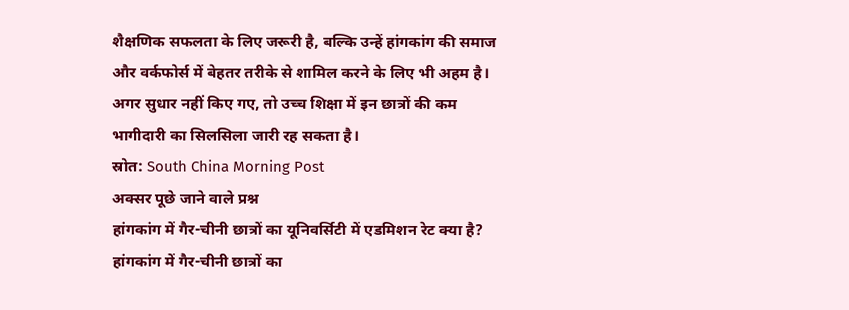शैक्षणिक सफलता के लिए जरूरी है, बल्कि उन्हें हांगकांग की समाज और वर्कफोर्स में बेहतर तरीके से शामिल करने के लिए भी अहम है। अगर सुधार नहीं किए गए, तो उच्च शिक्षा में इन छात्रों की कम भागीदारी का सिलसिला जारी रह सकता है।
स्रोत: South China Morning Post
अक्सर पूछे जाने वाले प्रश्न
हांगकांग में गैर-चीनी छात्रों का यूनिवर्सिटी में एडमिशन रेट क्या है?
हांगकांग में गैर-चीनी छात्रों का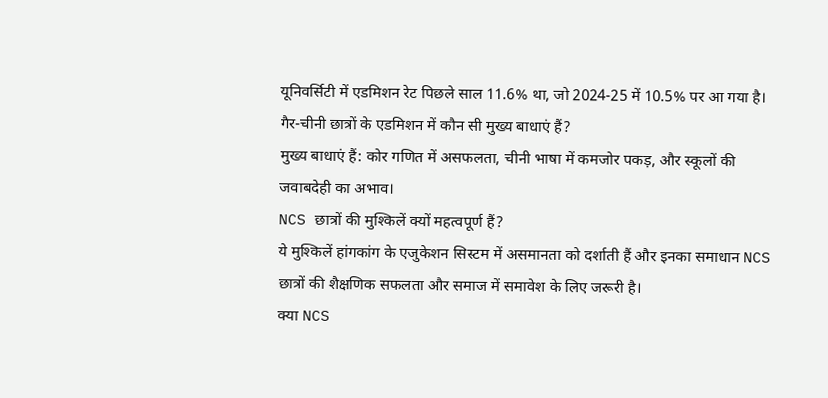यूनिवर्सिटी में एडमिशन रेट पिछले साल 11.6% था, जो 2024-25 में 10.5% पर आ गया है।
गैर-चीनी छात्रों के एडमिशन में कौन सी मुख्य बाधाएं हैं?
मुख्य बाधाएं हैं: कोर गणित में असफलता, चीनी भाषा में कमजोर पकड़, और स्कूलों की जवाबदेही का अभाव।
NCS छात्रों की मुश्किलें क्यों महत्वपूर्ण हैं?
ये मुश्किलें हांगकांग के एजुकेशन सिस्टम में असमानता को दर्शाती हैं और इनका समाधान NCS छात्रों की शैक्षणिक सफलता और समाज में समावेश के लिए जरूरी है।
क्या NCS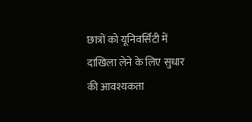छात्रों को यूनिवर्सिटी में दाखिला लेने के लिए सुधार की आवश्यकता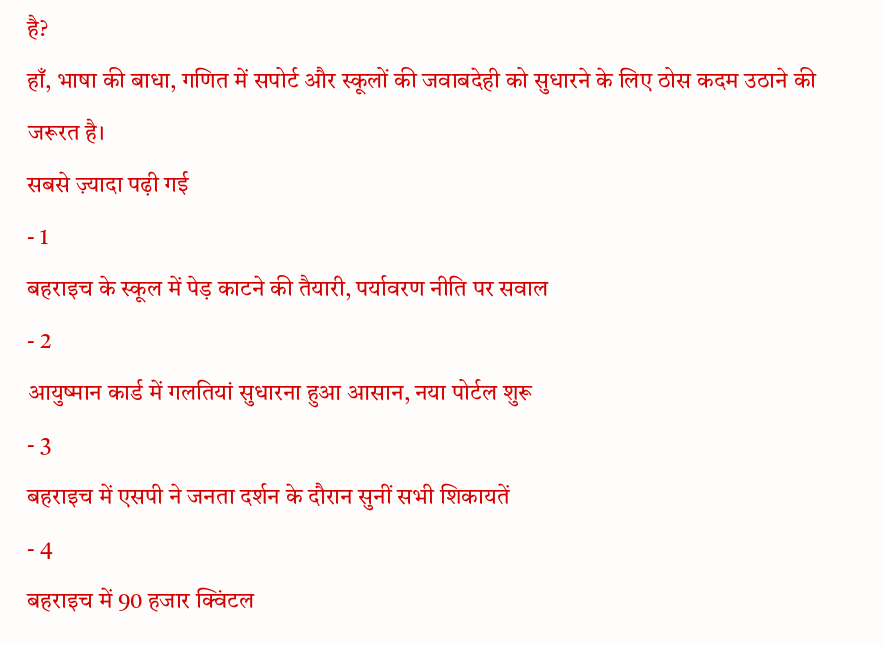है?
हाँ, भाषा की बाधा, गणित में सपोर्ट और स्कूलों की जवाबदेही को सुधारने के लिए ठोस कदम उठाने की जरूरत है।
सबसे ज़्यादा पढ़ी गई
- 1
बहराइच के स्कूल में पेड़ काटने की तैयारी, पर्यावरण नीति पर सवाल
- 2
आयुष्मान कार्ड में गलतियां सुधारना हुआ आसान, नया पोर्टल शुरू
- 3
बहराइच में एसपी ने जनता दर्शन के दौरान सुनीं सभी शिकायतें
- 4
बहराइच में 90 हजार क्विंटल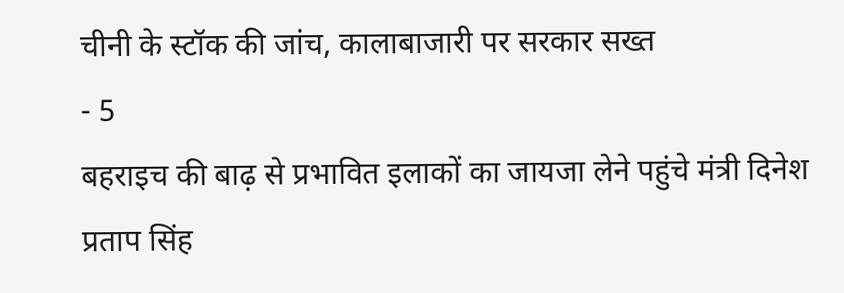चीनी के स्टॉक की जांच, कालाबाजारी पर सरकार सख्त
- 5
बहराइच की बाढ़ से प्रभावित इलाकों का जायजा लेने पहुंचे मंत्री दिनेश प्रताप सिंह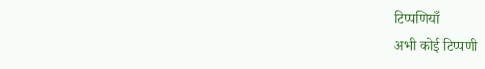टिप्पणियाँ
अभी कोई टिप्पणी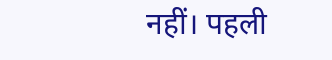नहीं। पहली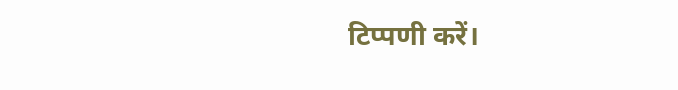टिप्पणी करें।